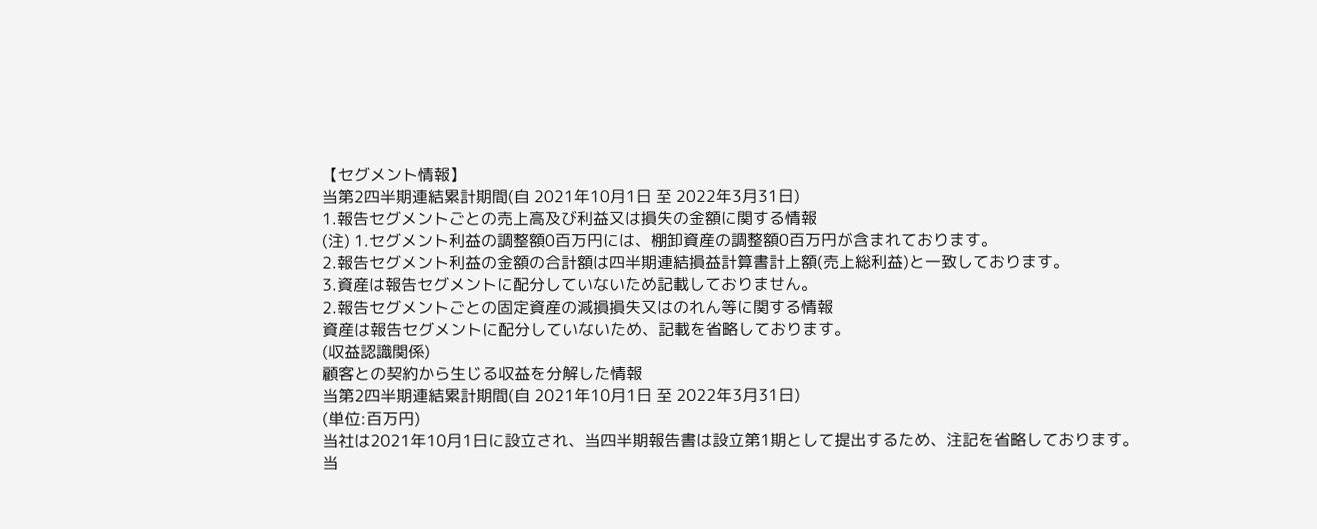【セグメント情報】
当第2四半期連結累計期間(自 2021年10月1日 至 2022年3月31日)
1.報告セグメントごとの売上高及び利益又は損失の金額に関する情報
(注) 1.セグメント利益の調整額0百万円には、棚卸資産の調整額0百万円が含まれております。
2.報告セグメント利益の金額の合計額は四半期連結損益計算書計上額(売上総利益)と一致しております。
3.資産は報告セグメントに配分していないため記載しておりません。
2.報告セグメントごとの固定資産の減損損失又はのれん等に関する情報
資産は報告セグメントに配分していないため、記載を省略しております。
(収益認識関係)
顧客との契約から生じる収益を分解した情報
当第2四半期連結累計期間(自 2021年10月1日 至 2022年3月31日)
(単位:百万円)
当社は2021年10月1日に設立され、当四半期報告書は設立第1期として提出するため、注記を省略しております。
当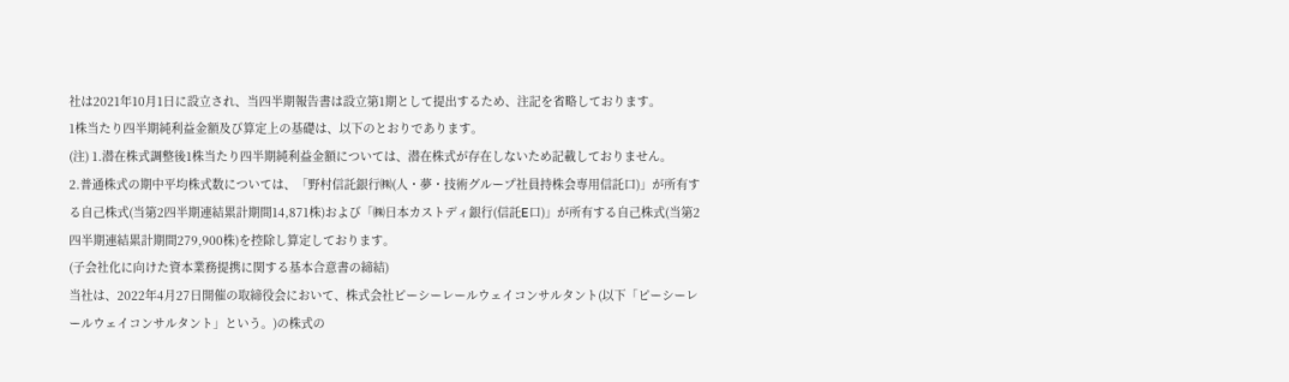社は2021年10月1日に設立され、当四半期報告書は設立第1期として提出するため、注記を省略しております。
1株当たり四半期純利益金額及び算定上の基礎は、以下のとおりであります。
(注) 1.潜在株式調整後1株当たり四半期純利益金額については、潜在株式が存在しないため記載しておりません。
2.普通株式の期中平均株式数については、「野村信託銀行㈱(人・夢・技術グループ社員持株会専用信託口)」が所有する自己株式(当第2四半期連結累計期間14,871株)および「㈱日本カストディ銀行(信託E口)」が所有する自己株式(当第2四半期連結累計期間279,900株)を控除し算定しております。
(子会社化に向けた資本業務提携に関する基本合意書の締結)
当社は、2022年4月27日開催の取締役会において、株式会社ピーシーレールウェイコンサルタント(以下「ピーシーレールウェイコンサルタント」という。)の株式の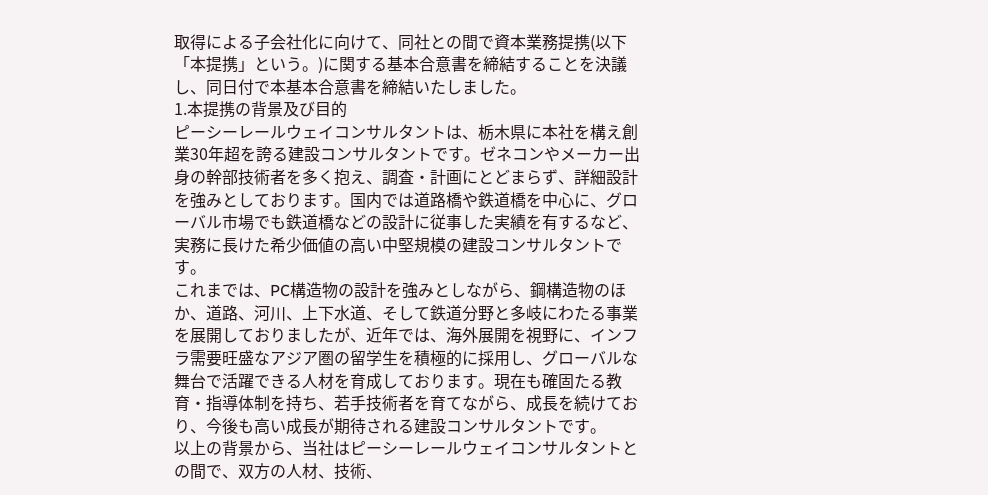取得による子会社化に向けて、同社との間で資本業務提携(以下「本提携」という。)に関する基本合意書を締結することを決議し、同日付で本基本合意書を締結いたしました。
1.本提携の背景及び目的
ピーシーレールウェイコンサルタントは、栃木県に本社を構え創業30年超を誇る建設コンサルタントです。ゼネコンやメーカー出身の幹部技術者を多く抱え、調査・計画にとどまらず、詳細設計を強みとしております。国内では道路橋や鉄道橋を中心に、グローバル市場でも鉄道橋などの設計に従事した実績を有するなど、実務に長けた希少価値の高い中堅規模の建設コンサルタントです。
これまでは、PC構造物の設計を強みとしながら、鋼構造物のほか、道路、河川、上下水道、そして鉄道分野と多岐にわたる事業を展開しておりましたが、近年では、海外展開を視野に、インフラ需要旺盛なアジア圏の留学生を積極的に採用し、グローバルな舞台で活躍できる人材を育成しております。現在も確固たる教育・指導体制を持ち、若手技術者を育てながら、成長を続けており、今後も高い成長が期待される建設コンサルタントです。
以上の背景から、当社はピーシーレールウェイコンサルタントとの間で、双方の人材、技術、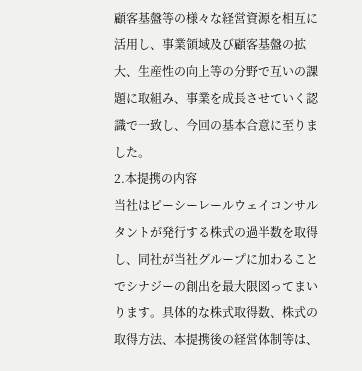顧客基盤等の様々な経営資源を相互に活用し、事業領域及び顧客基盤の拡大、生産性の向上等の分野で互いの課題に取組み、事業を成長させていく認識で一致し、今回の基本合意に至りました。
2.本提携の内容
当社はピーシーレールウェイコンサルタントが発行する株式の過半数を取得し、同社が当社グループに加わることでシナジーの創出を最大限図ってまいります。具体的な株式取得数、株式の取得方法、本提携後の経営体制等は、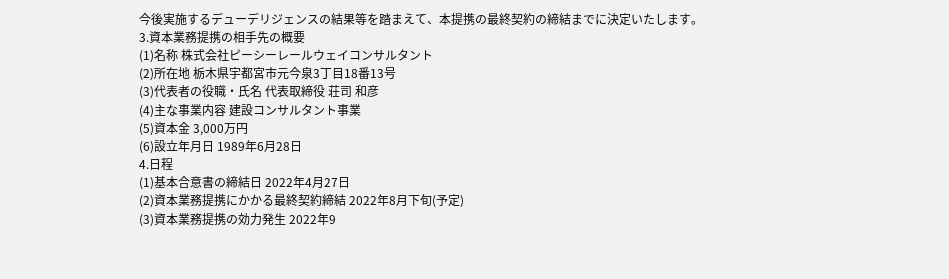今後実施するデューデリジェンスの結果等を踏まえて、本提携の最終契約の締結までに決定いたします。
3.資本業務提携の相手先の概要
(1)名称 株式会社ピーシーレールウェイコンサルタント
(2)所在地 栃木県宇都宮市元今泉3丁目18番13号
(3)代表者の役職・氏名 代表取締役 荘司 和彦
(4)主な事業内容 建設コンサルタント事業
(5)資本金 3,000万円
(6)設立年月日 1989年6月28日
4.日程
(1)基本合意書の締結日 2022年4月27日
(2)資本業務提携にかかる最終契約締結 2022年8月下旬(予定)
(3)資本業務提携の効力発生 2022年9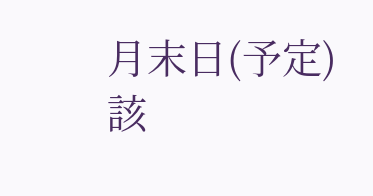月末日(予定)
該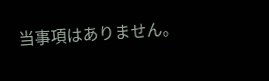当事項はありません。